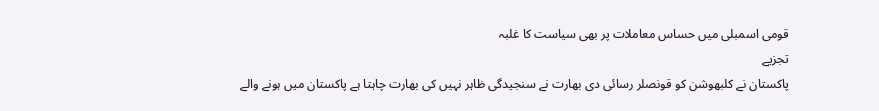قومی اسمبلی میں حساس معاملات پر بھی سیاست کا غلبہ
تجزیے
پاکستان نے کلبھوشن کو قونصلر رسائی دی بھارت نے سنجیدگی ظاہر نہیں کی بھارت چاہتا ہے پاکستان میں ہونے والے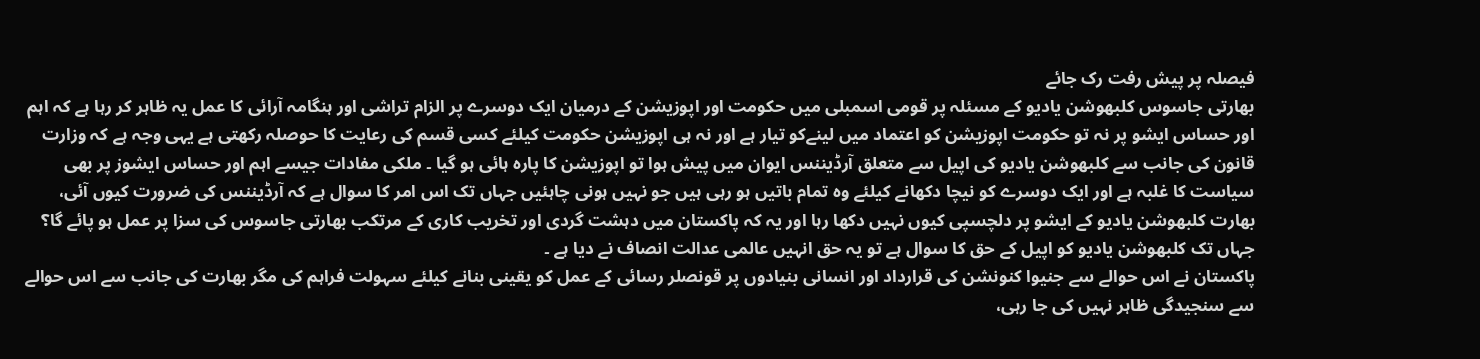فیصلہ پر پیش رفت رک جائے
بھارتی جاسوس کلبھوشن یادیو کے مسئلہ پر قومی اسمبلی میں حکومت اور اپوزیشن کے درمیان ایک دوسرے پر الزام تراشی اور ہنگامہ آرائی کا عمل یہ ظاہر کر رہا ہے کہ اہم اور حساس ایشو پر نہ تو حکومت اپوزیشن کو اعتماد میں لینےکو تیار ہے اور نہ ہی اپوزیشن حکومت کیلئے کسی قسم کی رعایت کا حوصلہ رکھتی ہے یہی وجہ ہے کہ وزارت قانون کی جانب سے کلبھوشن یادیو کی اپیل سے متعلق آرڈیننس ایوان میں پیش ہوا تو اپوزیشن کا پارہ ہائی ہو گیا ۔ ملکی مفادات جیسے اہم اور حساس ایشوز پر بھی سیاست کا غلبہ ہے اور ایک دوسرے کو نیچا دکھانے کیلئے وہ تمام باتیں ہو رہی ہیں جو نہیں ہونی چاہئیں جہاں تک اس امر کا سوال ہے کہ آرڈیننس کی ضرورت کیوں آئی، بھارت کلبھوشن یادیو کے ایشو پر دلچسپی کیوں نہیں دکھا رہا اور یہ کہ پاکستان میں دہشت گردی اور تخریب کاری کے مرتکب بھارتی جاسوس کی سزا پر عمل ہو پائے گا؟ جہاں تک کلبھوشن یادیو کو اپیل کے حق کا سوال ہے تو یہ حق انہیں عالمی عدالت انصاف نے دیا ہے ۔
پاکستان نے اس حوالے سے جنیوا کنونشن کی قرارداد اور انسانی بنیادوں پر قونصلر رسائی کے عمل کو یقینی بنانے کیلئے سہولت فراہم کی مگر بھارت کی جانب سے اس حوالے سے سنجیدگی ظاہر نہیں کی جا رہی،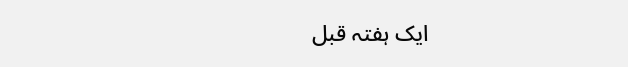ایک ہفتہ قبل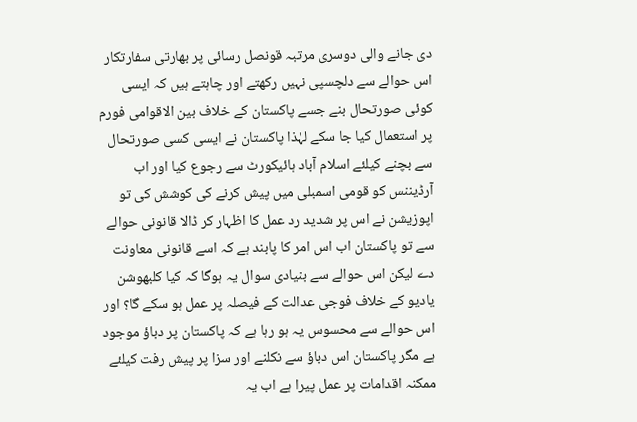دی جانے والی دوسری مرتبہ قونصل رسائی پر بھارتی سفارتکار اس حوالے سے دلچسپی نہیں رکھتے اور چاہتے ہیں کہ ایسی کوئی صورتحال بنے جسے پاکستان کے خلاف بین الاقوامی فورم پر استعمال کیا جا سکے لہٰذا پاکستان نے ایسی کسی صورتحال سے بچنے کیلئے اسلام آباد ہائیکورٹ سے رجوع کیا اور اب آرڈیننس کو قومی اسمبلی میں پیش کرنے کی کوشش کی تو اپوزیشن نے اس پر شدید رد عمل کا اظہار کر ڈالا قانونی حوالے سے تو پاکستان اب اس امر کا پابند ہے کہ اسے قانونی معاونت دے لیکن اس حوالے سے بنیادی سوال یہ ہوگا کہ کیا کلبھوشن یادیو کے خلاف فوجی عدالت کے فیصلہ پر عمل ہو سکے گا؟ اور اس حوالے سے محسوس یہ ہو رہا ہے کہ پاکستان پر دباؤ موجود ہے مگر پاکستان اس دباؤ سے نکلنے اور سزا پر پیش رفت کیلئے ممکنہ اقدامات پر عمل پیرا ہے اب یہ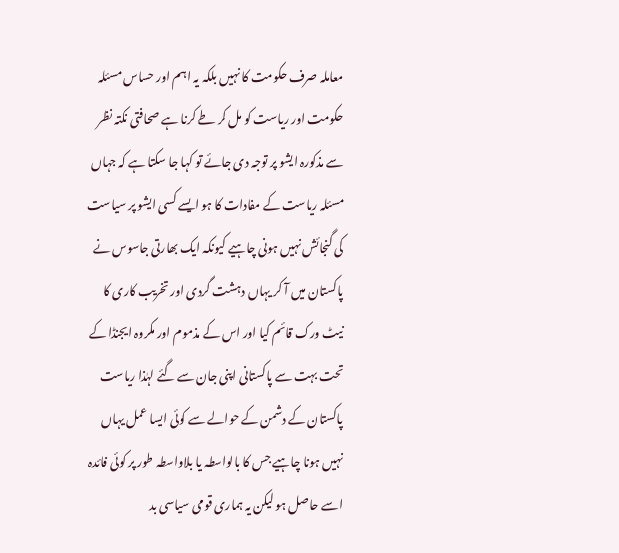معاملہ صرف حکومت کا نہیں بلکہ یہ اہم اور حساس مسئلہ حکومت اور ریاست کو مل کر طے کرنا ہے صحافتی نکتہ نظر سے مذکورہ ایشو پر توجہ دی جائے تو کہا جا سکتا ہے کہ جہاں مسئلہ ریاست کے مفادات کا ہو ایسے کسی ایشو پر سیاست کی گنجائش نہیں ہونی چاہیے کیونکہ ایک بھارتی جاسوس نے پاکستان میں آ کر یہاں دہشت گردی اور تخریب کاری کا نیٹ ورک قائم کیا اور اس کے مذموم اور مکروہ ایجنڈا کے تحت بہت سے پاکستانی اپنی جان سے گئے لہٰذا ریاست پاکستان کے دشمن کے حوالے سے کوئی ایسا عمل یہاں نہیں ہونا چاہیے جس کا بالواسطہ یا بلاواسطہ طور پر کوئی فائدہ اسے حاصل ہو لیکن یہ ہماری قومی سیاسی بد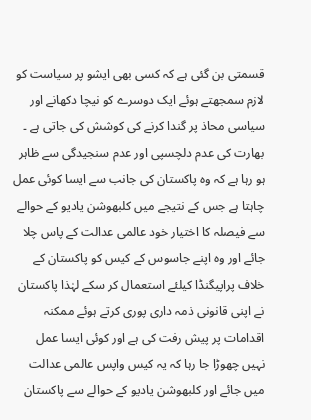قسمتی بن گئی ہے کہ کسی بھی ایشو پر سیاست کو لازم سمجھتے ہوئے ایک دوسرے کو نیچا دکھانے اور سیاسی محاذ پر گندا کرنے کی کوشش کی جاتی ہے ۔
بھارت کی عدم دلچسپی اور عدم سنجیدگی سے ظاہر ہو رہا ہے کہ وہ پاکستان کی جانب سے ایسا کوئی عمل چاہتا ہے جس کے نتیجے میں کلبھوشن یادیو کے حوالے سے فیصلہ کا اختیار خود عالمی عدالت کے پاس چلا جائے اور وہ اپنے جاسوس کے کیس کو پاکستان کے خلاف پراپیگنڈا کیلئے استعمال کر سکے لہٰذا پاکستان نے اپنی قانونی ذمہ داری پوری کرتے ہوئے ممکنہ اقدامات پر پیش رفت کی ہے اور کوئی ایسا عمل نہیں چھوڑا جا رہا کہ یہ کیس واپس عالمی عدالت میں جائے اور کلبھوشن یادیو کے حوالے سے پاکستان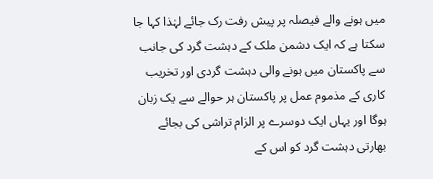میں ہونے والے فیصلہ پر پیش رفت رک جائے لہٰذا کہا جا سکتا ہے کہ ایک دشمن ملک کے دہشت گرد کی جانب سے پاکستان میں ہونے والی دہشت گردی اور تخریب کاری کے مذموم عمل پر پاکستان ہر حوالے سے یک زبان ہوگا اور یہاں ایک دوسرے پر الزام تراشی کی بجائے بھارتی دہشت گرد کو اس کے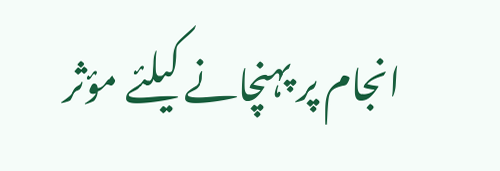انجام پر پہنچانے کیلئے مؤثر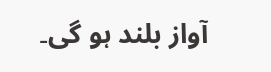آواز بلند ہو گی۔